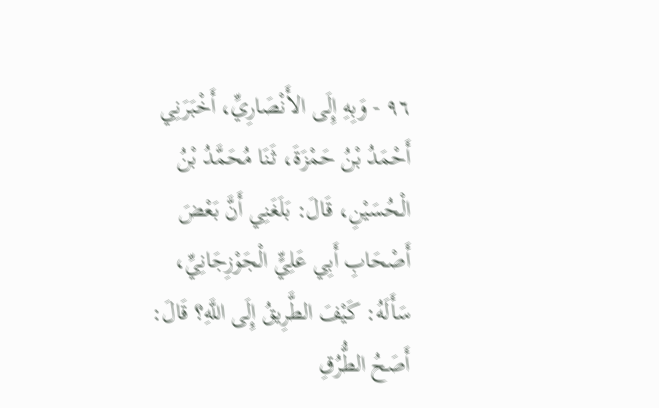٩٦ - وَبِهِ إِلَى الأَنْصَارِيِّ، أَخْبَرَنِي أَحْمَدُ بْنُ حَمْزَةَ، ثَنَا مُحَمَّدُ بْنُ الْحُسَيْنِ، قَالَ: بَلَغَنِي أَنَّ بَعْضَ أَصْحَابِ أَبِي عَلِيٍّ الْجَوْزِجَانِيِّ، سَأَلَهُ: كَيْفَ الطَّرِيقُ إِلَى اللَّهِ؟ قَالَ: أَصَحُ الطُّرُقِ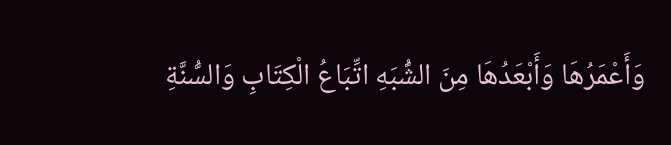وَأَعْمَرُهَا وَأَبْعَدُهَا مِنَ الشُّبَهِ اتِّبَاعُ الْكِتَابِ وَالسُّنَّةِ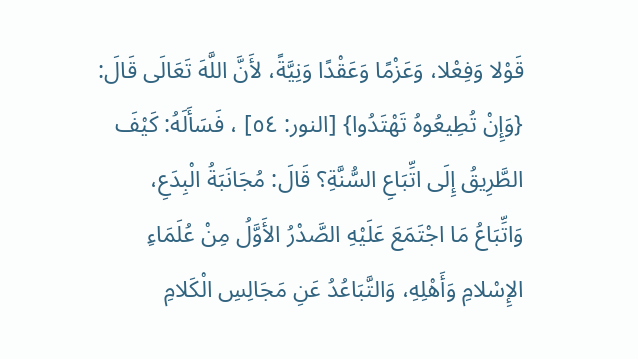قَوْلا وَفِعْلا، وَعَزْمًا وَعَقْدًا وَنِيَّةً، لأَنَّ اللَّهَ تَعَالَى قَالَ: {وَإِنْ تُطِيعُوهُ تَهْتَدُوا} [النور: ٥٤] ، فَسَأَلَهُ: كَيْفَ الطَّرِيقُ إِلَى اتِّبَاعِ السُّنَّةِ؟ قَالَ: مُجَانَبَةُ الْبِدَعِ، وَاتِّبَاعُ مَا اجْتَمَعَ عَلَيْهِ الصَّدْرُ الأَوَّلُ مِنْ عُلَمَاءِ الإِسْلامِ وَأَهْلِهِ، وَالتَّبَاعُدُ عَنِ مَجَالِسِ الْكَلامِ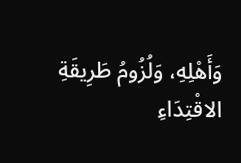وَأَهْلِهِ، وَلُزُومُ طَرِيقَةِ الاقْتِدَاءِ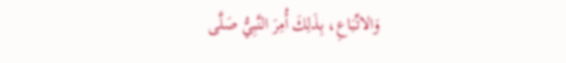وَالاتِّبَاعِ، بِذَلِكَ أُمِرَ النَّبِيُّ صَلَّى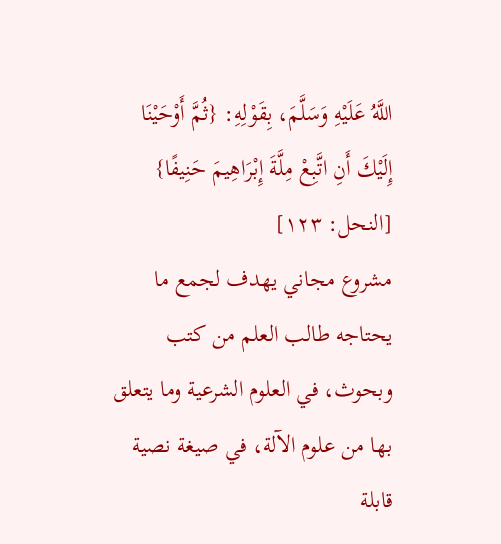اللَّهُ عَلَيْهِ وَسَلَّمَ، بِقَوْلِهِ: {ثُمَّ أَوْحَيْنَا إِلَيْكَ أَنِ اتَّبِعْ مِلَّةَ إِبْرَاهِيمَ حَنِيفًا} [النحل: ١٢٣]
مشروع مجاني يهدف لجمع ما يحتاجه طالب العلم من كتب وبحوث، في العلوم الشرعية وما يتعلق بها من علوم الآلة، في صيغة نصية قابلة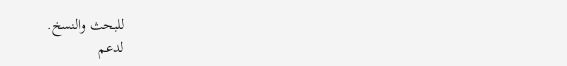للبحث والنسخ.
لدعم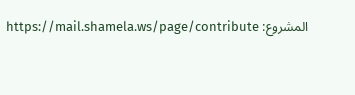المشروع: https://mail.shamela.ws/page/contribute